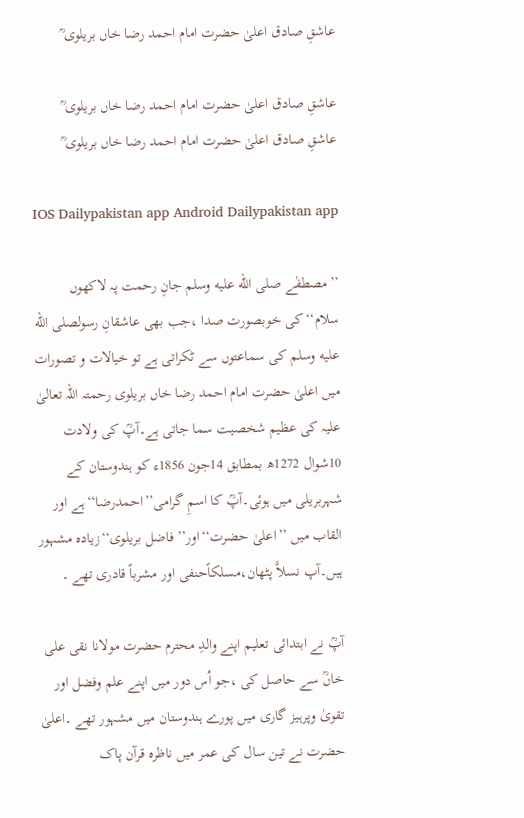عاشقِ صادق اعلیٰ حضرت امام احمد رضا خاں بریلوی ؒ

عاشقِ صادق اعلیٰ حضرت امام احمد رضا خاں بریلوی ؒ
عاشقِ صادق اعلیٰ حضرت امام احمد رضا خاں بریلوی ؒ

  IOS Dailypakistan app Android Dailypakistan app

’’مصطفٰے صلى الله عليه وسلم جانِ رحمت پہ لاکھوں سلام‘‘کی خوبصورت صدا ،جب بھی عاشقانِ رسولصلى الله عليه وسلم کی سماعتوں سے ٹکراتی ہے تو خیالات و تصورات میں اعلیٰ حضرت امام احمد رضا خاں بریلوی رحمتہ اللہ تعالیٰ علیہ کی عظیم شخصیت سما جاتی ہے۔آپؒ کی ولادت 10شوال 1272ھ بمطابق 14جون 1856ء کو ہندوستان کے شہربریلی میں ہوئی۔آپؒ کا اسمِ گرامی’’احمدرضا‘‘ہے اور القاب میں ’’اعلیٰ حضرت‘‘اور’’ فاضل بریلوی‘‘زیادہ مشہور ہیں۔آپ نسلاًَ پٹھان،مسلکاًحنفی اور مشرباً قادری تھے ۔

آپؒ نے ابتدائی تعلیم اپنے والدِ محترم حضرت مولانا نقی علی خاںؒ سے حاصل کی ،جو اُس دور میں اپنے علم وفضل اور تقویٰ وپرہیز گاری میں پورے ہندوستان میں مشہور تھے ۔اعلیٰ حضرت نے تین سال کی عمر میں ناظرہ قرآن پاک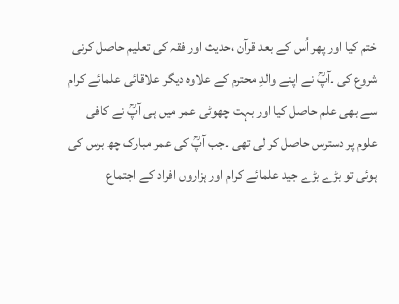ختم کیا اور پھر اُس کے بعد قرآن ،حدیث اور فقہ کی تعلیم حاصل کرنی شروع کی ۔آپؒ نے اپنے والدِ محترم کے علاوہ دیگر علاقائی علمائے کرام سے بھی علم حاصل کیا اور بہت چھوٹی عمر میں ہی آپؒ نے کافی علوم پر دسترس حاصل کر لی تھی ۔جب آپؒ کی عمر مبارک چھ برس کی ہوئی تو بڑے بڑے جید علمائے کرام اور ہزاروں افراد کے اجتماع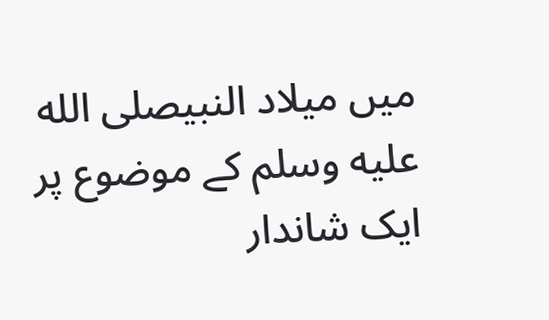میں میلاد النبیصلى الله عليه وسلم کے موضوع پر ایک شاندار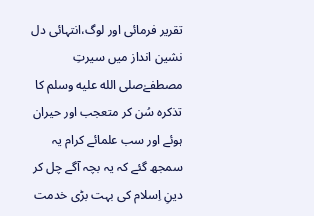تقریر فرمائی اور لوگ،انتہائی دل نشین انداز میں سیرتِ مصطفےٰصلى الله عليه وسلم کا تذکرہ سُن کر متعجب اور حیران ہوئے اور سب علمائے کرام یہ سمجھ گئے کہ یہ بچہ آگے چل کر دینِ اِسلام کی بہت بڑی خدمت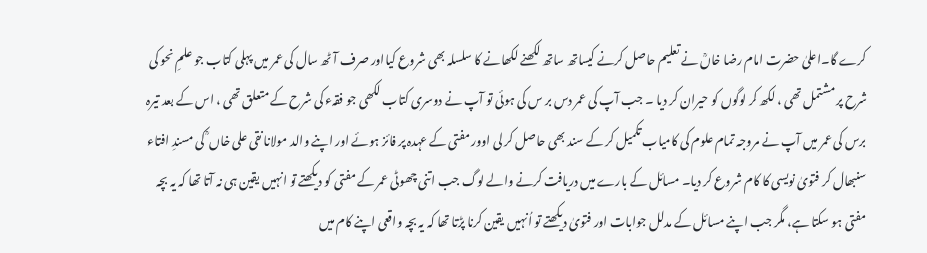کرے گا۔اعلیٰ حضرت امام رضا خاںؒ نے تعلیم حاصل کرنے کیساتھ ساتھ لکھنے لکھانے کا سلسلہ بھی شروع کیااور صرف آٹھ سال کی عمر میں پہلی کتاب جو علمِ نحو کی شرح پر مشتمل تھی ، لکھ کر لوگوں کو حیران کر دیا ۔ جب آپ کی عمر دس بر س کی ہوئی تو آپ نے دوسری کتاب لکھی جو فقہء کی شرح کے متعلق تھی ، اس کے بعد تیرہ برس کی عمر میں آپ نے مروجہ تمام علوم کی کامیاب تکمیل کر کے سند بھی حاصل کر لی اوور مفتی کے عہدہ پر فائز ہوئے اور اپنے والد مولانا نقی علی خاں ؒ کی مسندِ افتاء سنبھال کر فتویٰ نویسی کا کام شروع کر دیا۔ مسائل کے بارے میں دریافت کرنے والے لوگ جب اتنی چھوٹی عمر کے مفتی کو دیکھتے تو انہیں یقین ہی نہ آتا تھا کہ یہ بچہ مفتی ہو سکتا ہے، مگر جب اپنے مسائل کے مدلل جوابات اور فتویٰ دیکھتے تو اُنہیں یقین کرنا پڑتا تھا کہ یہ بچہ واقعی اپنے کام میں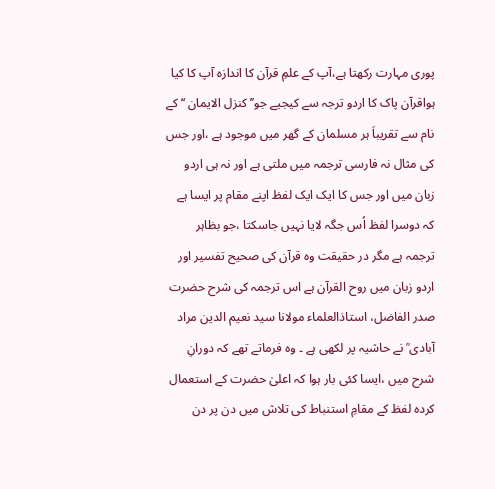پوری مہارت رکھتا ہے،آپ کے علمِ قرآن کا اندازہ آپ کا کیا ہواقرآن پاک کا اردو ترجہ سے کیجیے جو’’ کنزل الایمان ‘‘ کے نام سے تقریباَ ہر مسلمان کے گھر میں موجود ہے ،اور جس کی مثال نہ فارسی ترجمہ میں ملتی ہے اور نہ ہی اردو زبان میں اور جس کا ایک ایک لفظ اپنے مقام پر ایسا ہے کہ دوسرا لفظ اُس جگہ لایا نہیں جاسکتا ،جو بظاہر ترجمہ ہے مگر در حقیقت وہ قرآن کی صحیح تفسیر اور اردو زبان میں روح القرآن ہے اس ترجمہ کی شرح حضرت صدر الفاضل، استاذالعلماء مولانا سید نعیم الدین مراد آبادی ؒ نے حاشیہ پر لکھی ہے ۔ وہ فرماتے تھے کہ دورانِ شرح میں ،ایسا کئی بار ہوا کہ اعلیٰ حضرت کے استعمال کردہ لفظ کے مقامِ استنباط کی تلاش میں دن پر دن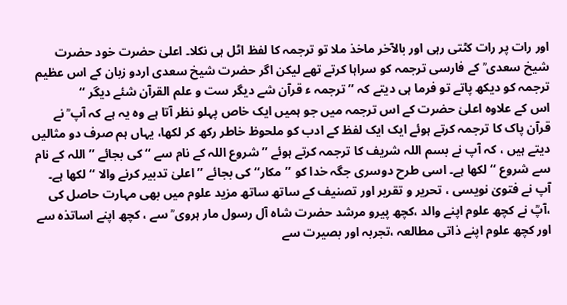اور رات پر رات کٹتی رہی اور بالآخر ماخذ ملا تو ترجمہ کا لفظ اٹل ہی نکلا۔ اعلیٰ حضرت خود حضرت شیخ سعدی ؒ کے فارسی ترجمہ کو سراہا کرتے تھے لیکن اگر حضرت شیخ سعدی اردو زبان کے اس عظیم ترجمہ کو دیکھ پاتے تو فرما ہی دیتے کہ ’’ترجمہ ء قرآن شے دیگر ست و علم القرآن شئے دیگر ‘‘
اس کے علاوہ اعلیٰ حضرت کے اس ترجمہ میں جو ہمیں ایک خاص پہلو نظر آتا ہے وہ یہ ہے کہ آپ ؒ نے قرآن پاک کا ترجمہ کرتے ہوئے ایک ایک لفظ کے ادب کو ملحوظ خاطر رکھ کر لکھا، یہاں ہم صرف دو مثالیں دیتے ہیں ، کہ آپ نے بسم اللہ شریف کا ترجمہ کرتے ہوئے ’’شروع اللہ کے نام سے ‘‘ کی بجائے ’’ اللہ کے نام سے شروع ‘‘ لکھا ہے۔ اسی طرح دوسری جگہ خدا کو ’’مکار‘‘ کی بجائے ’’اعلیٰ تدبیر کرنے والا ‘‘لکھا ہے۔
آپ نے فتویٰ نویسی ، تحریر و تقریر اور تصنیف کے ساتھ ساتھ مزید علوم میں بھی مہارت حاصل کی ،آپؒ نے کچھ علوم اپنے والد ،کچھ پیرو مرشد حضرت شاہ آل رسول مار ہروی ؒ سے ، کچھ اپنے اساتذہ سے اور کچھ علوم اپنے ذاتی مطالعہ ،تجربہ اور بصیرت سے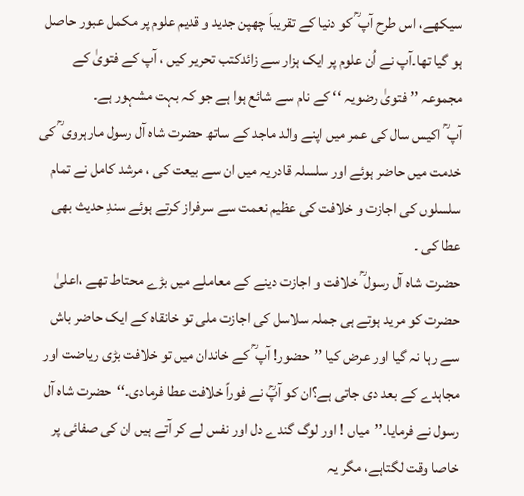سیکھے، اس طرح آپ ؒ کو دنیا کے تقریباَ چھپن جدید و قدیم علوم پر مکمل عبور حاصل ہو گیا تھا۔آپ نے اُن علوم پر ایک ہزار سے زائدکتب تحریر کیں ، آپ کے فتویٰ کے مجموعہ ’’ فتویٰ رضویہ ‘‘ کے نام سے شائع ہوا ہے جو کہ بہت مشہور ہے۔
آپ ؒ اکیس سال کی عمر میں اپنے والد ماجد کے ساتھ حضرت شاہ آل رسول مارہروی ؒ کی خدمت میں حاضر ہوئے اور سلسلہ قادریہ میں ان سے بیعت کی ، مرشد کامل نے تمام سلسلوں کی اجازت و خلافت کی عظیم نعمت سے سرفراز کرتے ہوئے سندِ حدیث بھی عطا کی ۔
حضرت شاہ آل رسول ؒ خلافت و اجازت دینے کے معاملے میں بڑے محتاط تھے ،اعلیٰ حضرت کو مرید ہوتے ہی جملہ سلاسل کی اجازت ملی تو خانقاہ کے ایک حاضر باش سے رہا نہ گیا اور عرض کیا ’’حضور! آپ ؒ کے خاندان میں تو خلافت بڑی ریاضت اور مجاہدے کے بعد دی جاتی ہے؟ان کو آپؒ نے فوراً خلافت عطا فرمادی۔‘‘حضرت شاہ آل رسول نے فرمایا۔’’میاں ! اور لوگ گندے دل اور نفس لے کر آتے ہیں ان کی صفائی پر خاصا وقت لگتاہے، مگر یہ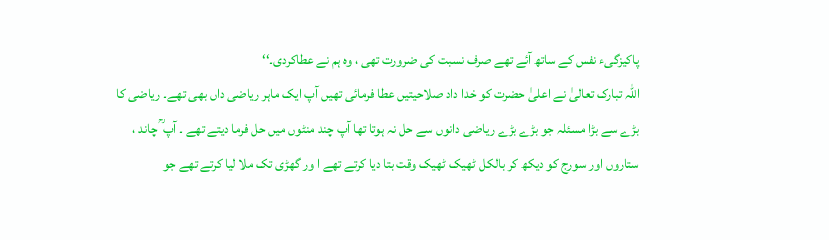پاکیزگیء نفس کے ساتھ آئے تھے صرف نسبت کی ضرورت تھی ، وہ ہم نے عطاکردی۔‘‘
اللہ تبارک تعالیٰ نے اعلیٰ حضرت کو خدا داد صلاحیتیں عطا فرمائی تھیں آپ ایک ماہر ریاضی داں بھی تھے۔ ریاضی کا بڑے سے بڑا مسئلہ جو بڑے بڑے ریاضی دانوں سے حل نہ ہوتا تھا آپ چند منٹوں میں حل فرما دیتے تھے ۔ آپ ؒ چاند ، ستاروں اور سورج کو دیکھ کر بالکل ٹھیک ٹھیک وقت بتا دیا کرتے تھے ا ور گھڑی تک ملا لیا کرتے تھے جو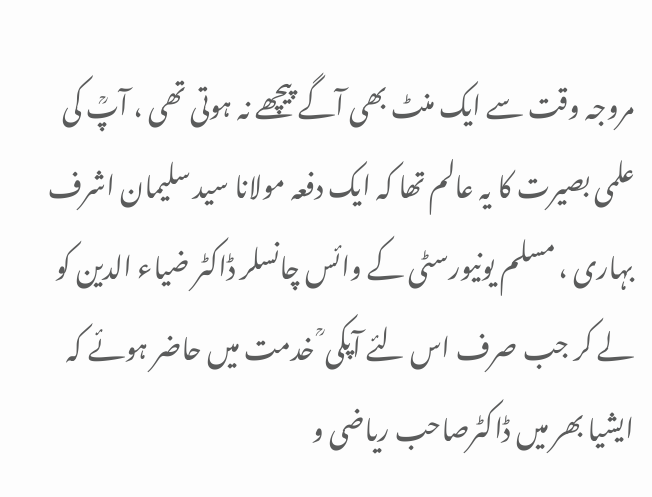مروجہ وقت سے ایک منٹ بھی آگے پیچھے نہ ہوتی تھی ، آپؒ کی علمی بصیرت کا یہ عالم تھا کہ ایک دفعہ مولانا سید سلیمان اشرف بہاری ، مسلم یونیورسٹی کے وائس چانسلر ڈاکٹر ضیاء الدین کو لے کر جب صرف اس لئے آپکی ؒ خدمت میں حاضر ہوئے کہ ایشیا بھر میں ڈاکٹرصاحب ریاضی و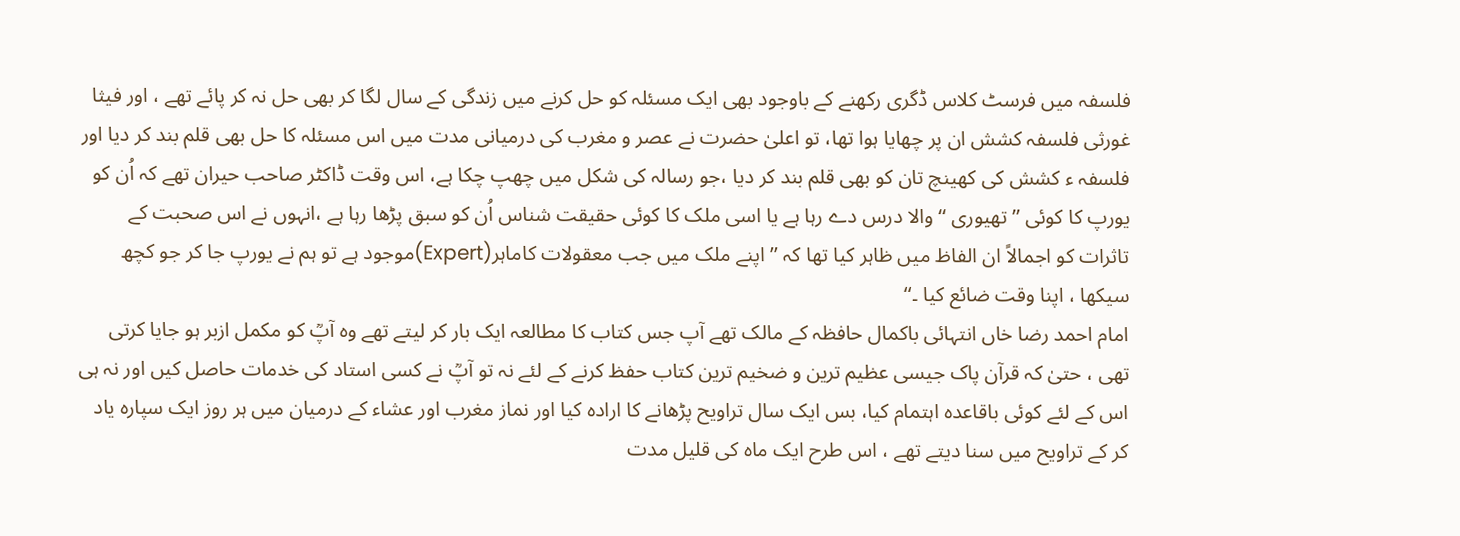فلسفہ میں فرسٹ کلاس ڈگری رکھنے کے باوجود بھی ایک مسئلہ کو حل کرنے میں زندگی کے سال لگا کر بھی حل نہ کر پائے تھے ، اور فیثا غورثی فلسفہ کشش ان پر چھایا ہوا تھا، تو اعلیٰ حضرت نے عصر و مغرب کی درمیانی مدت میں اس مسئلہ کا حل بھی قلم بند کر دیا اور فلسفہ ء کشش کی کھینچ تان کو بھی قلم بند کر دیا ،جو رسالہ کی شکل میں چھپ چکا ہے، اس وقت ڈاکٹر صاحب حیران تھے کہ اُن کو یورپ کا کوئی ’’تھیوری ‘‘ والا درس دے رہا ہے یا اسی ملک کا کوئی حقیقت شناس اُن کو سبق پڑھا رہا ہے ،انہوں نے اس صحبت کے تاثرات کو اجمالاً ان الفاظ میں ظاہر کیا تھا کہ ’’ اپنے ملک میں جب معقولات کاماہر(Expert)موجود ہے تو ہم نے یورپ جا کر جو کچھ سیکھا ، اپنا وقت ضائع کیا ۔‘‘
امام احمد رضا خاں انتہائی باکمال حافظہ کے مالک تھے آپ جس کتاب کا مطالعہ ایک بار کر لیتے تھے وہ آپؒ کو مکمل ازبر ہو جایا کرتی تھی ، حتیٰ کہ قرآن پاک جیسی عظیم ترین و ضخیم ترین کتاب حفظ کرنے کے لئے نہ تو آپؒ نے کسی استاد کی خدمات حاصل کیں اور نہ ہی اس کے لئے کوئی باقاعدہ اہتمام کیا، بس ایک سال تراویح پڑھانے کا ارادہ کیا اور نماز مغرب اور عشاء کے درمیان میں ہر روز ایک سپارہ یاد کر کے تراویح میں سنا دیتے تھے ، اس طرح ایک ماہ کی قلیل مدت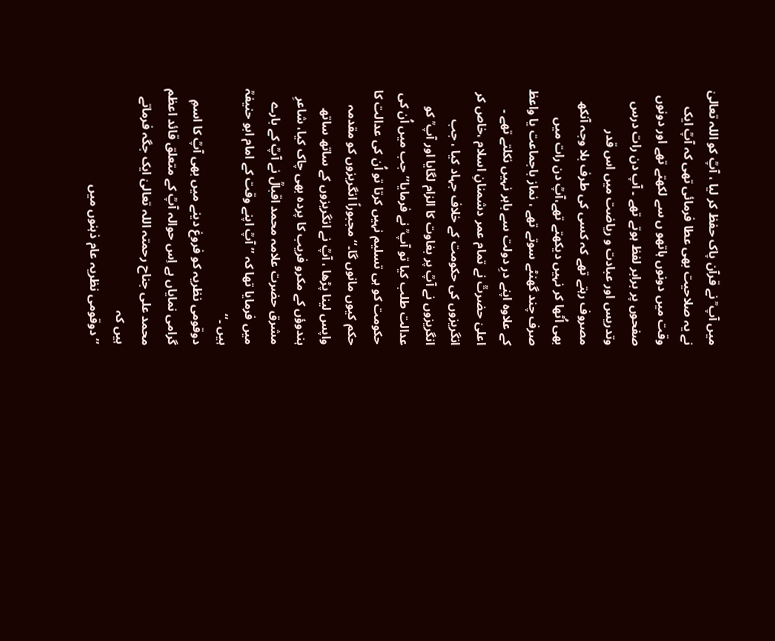میں آپ ؒ نے قرآن پاک حفظ کر لیا ، آپؒ کو اللہ تعالیٰ نے یہ صلاحیت بھی عطا فرمائی تھی کہ آپؒ ایک وقت میں دونوں ہاتھو ں سے لکھتے تھے اور دونوں صفحوں پر برابر لفظ ہوتے تھے ۔ آپ دن رات درس وتدریس اور عبادت و ریاضت میں اس قدر مصروف رہتے تھے کہ کسی کی طرف بلا وجہ آنکھ بھی اُٹھا کر نہیں دیکھتے تھے،آپؒ دن رات میں صرف چند گھنٹے سوتے تھے ، نماز باجماعت یا واعظ کے علاوہ اپنے درِ دولت سے باہر نہیں نکلتے تھے ۔
اعلیٰ حضرتؒ نے تمام عمر دشمنانِ اسلام ،خاص کر انگریزوں کی حکومت کے خلاف جہاد کیا ، جب انگریزوں نے آپؒ پر بغاوت کا الزام لگایا اور آپ ؒ کو عدالت طلب کیا تو آپ ؒ نے فرمایا’’جب میں اُن کی حکومت کو ہی تسلیم نہیں کرتا تو اُن کی عدالت کا حکم کیوں مانوں گا۔‘‘ مجبوراً انگریزوں کو مقدمہ واپس لینا پڑھا ، آپؒ نے انگریزوں کے ساتھ ساتھ ہندوؤں کے مکرو فریب کا پردہ بھی چاک کیا، شاعرِ مشرق حضرت علامہ محمد اقبالؒ نے آپؒ کے بارے میں فرمایا تھا کہ ’’ آپؒ اپنے وقت کے امام ابو حنیفہؒ ہیں ۔‘‘
دوقومی نظریہ کو فروغ دینے میں بھی آپؒ کا اسمِ گرامی نمایاں ہے اِس حوالہ آپؒ کے متعلق قائد اعظم محمد علی جناح رحمتہ اللہ تعالیٰ ایک جگہ فرماتے ہیں کہ
’’دوقومی نظریہ عام ذہنوں میں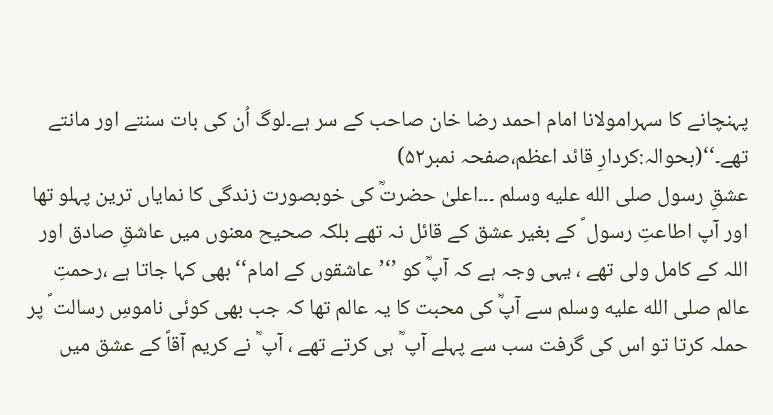پہنچانے کا سہرامولانا امام احمد رضا خان صاحب کے سر ہے۔لوگ اُن کی بات سنتے اور مانتے تھے۔‘‘(بحوالہ:کردارِ قائد اعظم،صفحہ نمبر۵۲)
عشقِ رسول صلى الله عليه وسلم ۔۔۔اعلیٰ حضرتؒ کی خوبصورت زندگی کا نمایاں ترین پہلو تھا اور آپ اطاعتِ رسول ؐ کے بغیر عشق کے قائل نہ تھے بلکہ صحیح معنوں میں عاشقِ صادق اور اللہ کے کامل ولی تھے ، یہی وجہ ہے کہ آپؒ کو ’‘’عاشقوں کے امام‘‘ بھی کہا جاتا ہے ،رحمتِ عالم صلى الله عليه وسلم سے آپؒ کی محبت کا یہ عالم تھا کہ جب بھی کوئی ناموسِ رسالت ؐ پر حملہ کرتا تو اس کی گرفت سب سے پہلے آپ ؒ ہی کرتے تھے ، آپ ؒ نے کریم آقاؐ کے عشق میں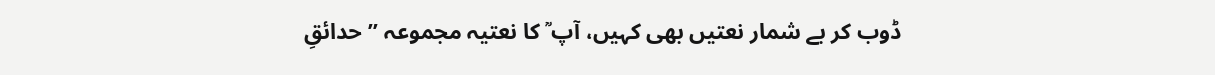ڈوب کر بے شمار نعتیں بھی کہیں، آپ ؒ کا نعتیہ مجموعہ ’’حدائقِ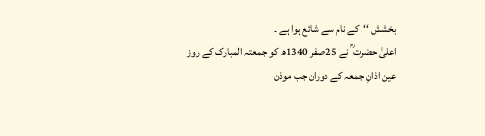بخشش ‘‘کے نام سے شائع ہوا ہے ۔
اعلیٰ حضرت ؒ نے 25صفر 1340ھ کو جمعتہ المبارک کے روز عین اذانِ جمعہ کے دوران جب موذن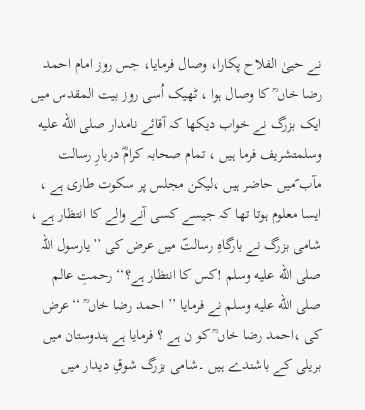نے حییٰ الفلاح پکارا، وصال فرمایا، جس روز امام احمد رضا خاں ؒ کا وصال ہوا ، ٹھیک اُسی روز بیت المقدس میں ایک بزرگ نے خواب دیکھا کہ آقائے نامدار صلى الله عليه وسلمتشریف فرما ہیں ، تمام صحابہ کرامؓ دربارِ رسالت مآب ؐمیں حاضر ہیں ،لیکن مجلس پر سکوت طاری ہے ، ایسا معلوم ہوتا تھا کہ جیسے کسی آنے والے کا انتظار ہے ، شامی بزرگ نے بارگاہِ رسالتؐ میں عرض کی ’’یارسول اللہ صلى الله عليه وسلم !کس کا انتظار ہے؟‘‘ رحمتِ عالم صلى الله عليه وسلم نے فرمایا ’’ احمد رضا خاں ؒ ‘‘عرض کی ،احمد رضا خاں ؒ کو ن ہے ؟ فرمایا ہے ہندوستان میں بریلی کے باشندے ہیں ۔شامی بزرگ شوقِ دیدار میں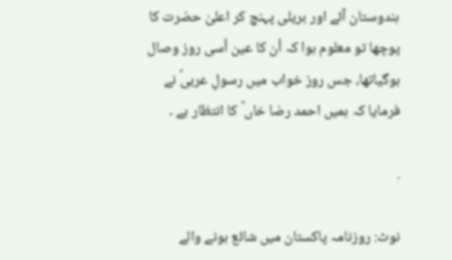ہندوستان آئے اور بریلی پہنچ کر اعلیٰ حضرت کا پوچھا تو معلوم ہوا کہ اُن کا عین اُسی روز وصال ہوگیاتھا، جس روز خواب میں رسولِ عربیؐ نے فرمایا کہ ہمیں احمد رضا خاں ؒ کا انتظار ہے ۔

.

نوٹ: روزنامہ پاکستان میں شائع ہونے والے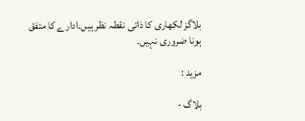بلاگز لکھاری کا ذاتی نقطہ نظر ہیں۔ادارے کا متفق ہونا ضروری نہیں۔

مزید :

بلاگ -